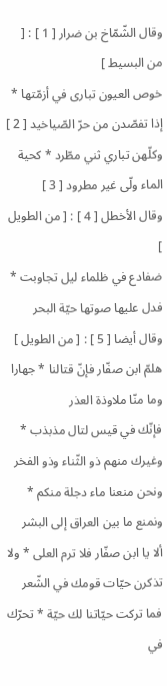وقال الشّمّاخ بن ضرار [ 1 ] : [ من البسيط ]
خوص العيون تبارى في أزمّتها * إذا تفصّدن من حرّ الصّياخيد [ 2 ]
وكلّهن تباري ثني مطّرد * كحية الماء ولّى غير مطرود [ 3 ]
وقال الأخطل [ 4 ] : [ من الطويل ]
ضفادع في ظلماء ليل تجاوبت * فدل عليها صوتها حيّة البحر
وقال أيضا [ 5 ] : [ من الطويل ]
هلمّ ابن صفّار فإنّ قتالنا * جهارا وما منّا ملاوذة العذر
فإنّك في قيس لتال مذبذب * وغيرك منهم ذو الثّناء وذو الفخر
ونحن منعنا ماء دجلة منكم * ونمنع ما بين العراق إلى البشر
ألا يا ابن صفّار فلا ترم العلى * ولا تذكرن حيّات قومك في الشّعر
فما تركت حيّاتنا لك حيّة * تحرّك في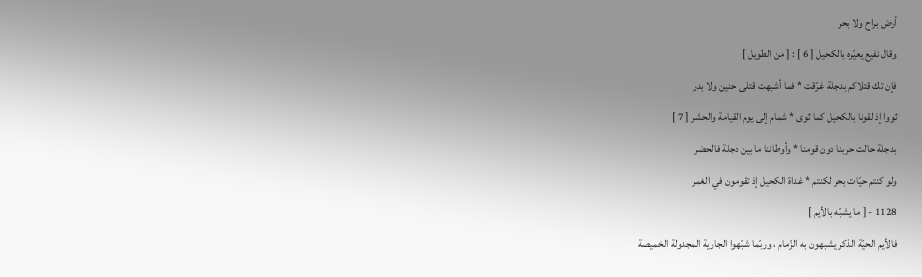أرض براح ولا بحر
وقال نفيع يعيّره بالكحيل [ 6 ] : [ من الطويل ]
فإن تك قتلاكم بدجلة غرّقت * فما أشبهت قتلى حنين ولا بدر
ثووا إذ لقونا بالكحيل كما ثوى * شمام إلى يوم القيامة والحشر [ 7 ]
بدجلة حالت حربنا دون قومنا * وأوطاننا ما بين دجلة فالحضر
ولو كنتم حيّات بحر لكنتم * غداة الكحيل إذ تقومون في الغمر
1128 - [ ما يشبّه بالأيم ]
فالأيم الحيّة الذكر يشبهون به الزّمام ، وربّما شبّهوا الجارية المجدولة الخميصة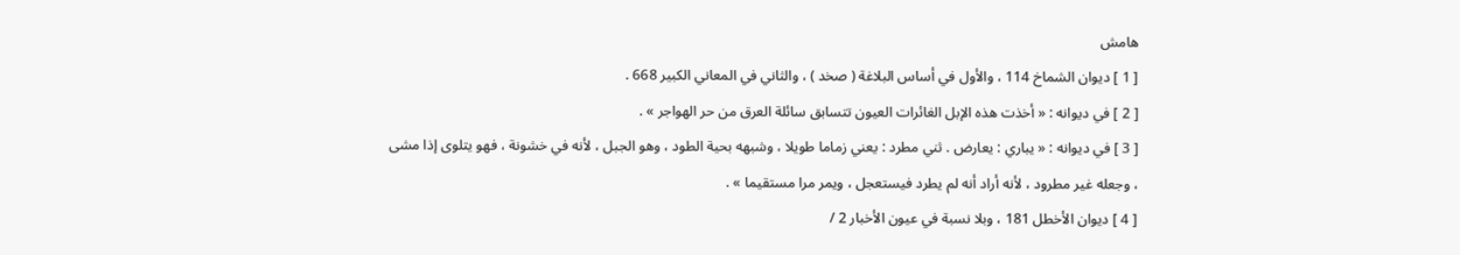هامش
[ 1 ] ديوان الشماخ 114 ، والأول في أساس البلاغة ( صخد ) ، والثاني في المعاني الكبير 668 .
[ 2 ] في ديوانه : « أخذت هذه الإبل الغائرات العيون تتسابق سائلة العرق من حر الهواجر » .
[ 3 ] في ديوانه : « يباري : يعارض . ثني مطرد : يعني زماما طويلا ، وشبهه بحية الطود ، وهو الجبل ، لأنه في خشونة ، فهو يتلوى إذا مشى ، وجعله غير مطرود ، لأنه أراد أنه لم يطرد فيستعجل ، ويمر مرا مستقيما » .
[ 4 ] ديوان الأخطل 181 ، وبلا نسبة في عيون الأخبار 2 /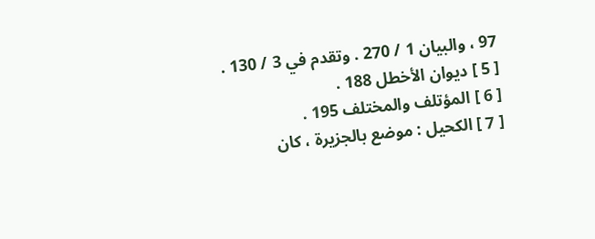97 ، والبيان 1 / 270 . وتقدم في 3 / 130 .
[ 5 ] ديوان الأخطل 188 .
[ 6 ] المؤتلف والمختلف 195 .
[ 7 ] الكحيل : موضع بالجزيرة ، كان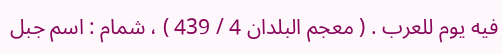فيه يوم للعرب . ( معجم البلدان 4 / 439 ) ، شمام : اسم جبل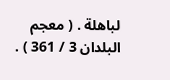لباهلة . ( معجم البلدان 3 / 361 ) .